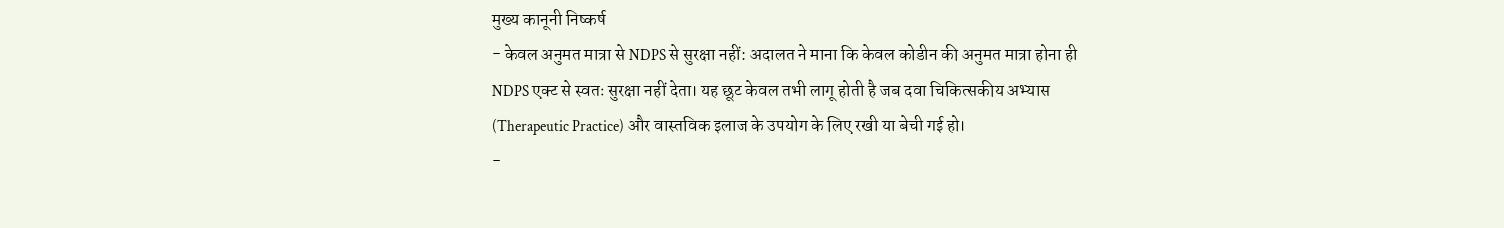मुख्य कानूनी निष्कर्ष
- केवल अनुमत मात्रा से NDPS से सुरक्षा नहीं: अदालत ने माना कि केवल कोडीन की अनुमत मात्रा होना ही NDPS एक्ट से स्वतः सुरक्षा नहीं देता। यह छूट केवल तभी लागू होती है जब दवा चिकित्सकीय अभ्यास (Therapeutic Practice) और वास्तविक इलाज के उपयोग के लिए रखी या बेची गई हो।
-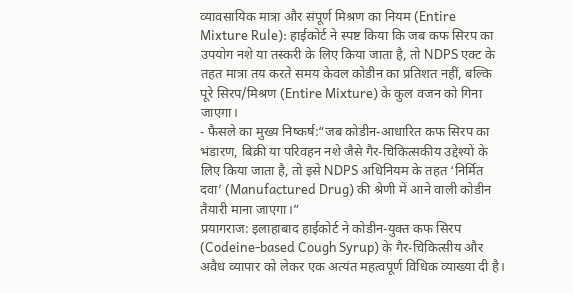व्यावसायिक मात्रा और संपूर्ण मिश्रण का नियम (Entire Mixture Rule): हाईकोर्ट ने स्पष्ट किया कि जब कफ सिरप का उपयोग नशे या तस्करी के लिए किया जाता है, तो NDPS एक्ट के तहत मात्रा तय करते समय केवल कोडीन का प्रतिशत नहीं, बल्कि पूरे सिरप/मिश्रण (Entire Mixture) के कुल वजन को गिना जाएगा।
- फैसले का मुख्य निष्कर्ष:“जब कोडीन-आधारित कफ सिरप का भंडारण, बिक्री या परिवहन नशे जैसे गैर-चिकित्सकीय उद्देश्यों के लिए किया जाता है, तो इसे NDPS अधिनियम के तहत ‘निर्मित दवा’ (Manufactured Drug) की श्रेणी में आने वाली कोडीन तैयारी माना जाएगा।”
प्रयागराज: इलाहाबाद हाईकोर्ट ने कोडीन-युक्त कफ सिरप (Codeine-based Cough Syrup) के गैर-चिकित्सीय और अवैध व्यापार को लेकर एक अत्यंत महत्वपूर्ण विधिक व्याख्या दी है।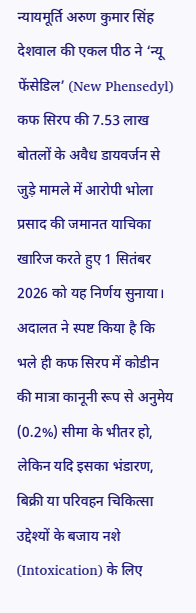न्यायमूर्ति अरुण कुमार सिंह देशवाल की एकल पीठ ने ‘न्यू फेंसेडिल’ (New Phensedyl) कफ सिरप की 7.53 लाख बोतलों के अवैध डायवर्जन से जुड़े मामले में आरोपी भोला प्रसाद की जमानत याचिका खारिज करते हुए 1 सितंबर 2026 को यह निर्णय सुनाया। अदालत ने स्पष्ट किया है कि भले ही कफ सिरप में कोडीन की मात्रा कानूनी रूप से अनुमेय (0.2%) सीमा के भीतर हो, लेकिन यदि इसका भंडारण, बिक्री या परिवहन चिकित्सा उद्देश्यों के बजाय नशे (Intoxication) के लिए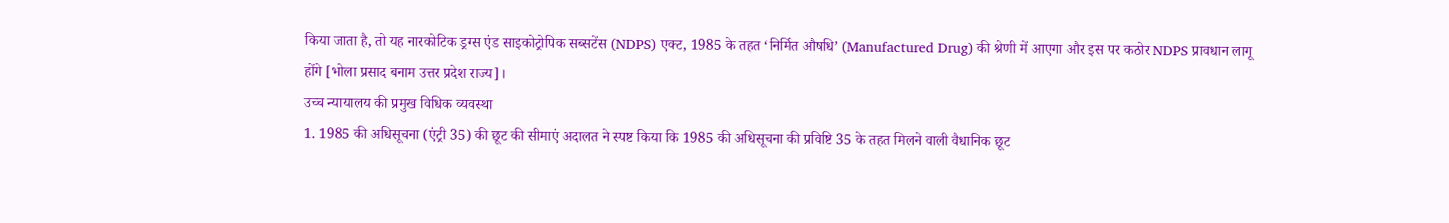किया जाता है, तो यह नारकोटिक ड्रग्स एंड साइकोट्रोपिक सब्सटेंस (NDPS) एक्ट, 1985 के तहत ‘निर्मित औषधि’ (Manufactured Drug) की श्रेणी में आएगा और इस पर कठोर NDPS प्रावधान लागू होंगे [भोला प्रसाद बनाम उत्तर प्रदेश राज्य]।
उच्च न्यायालय की प्रमुख विधिक व्यवस्था
1. 1985 की अधिसूचना (एंट्री 35) की छूट की सीमाएं अदालत ने स्पष्ट किया कि 1985 की अधिसूचना की प्रविष्टि 35 के तहत मिलने वाली वैधानिक छूट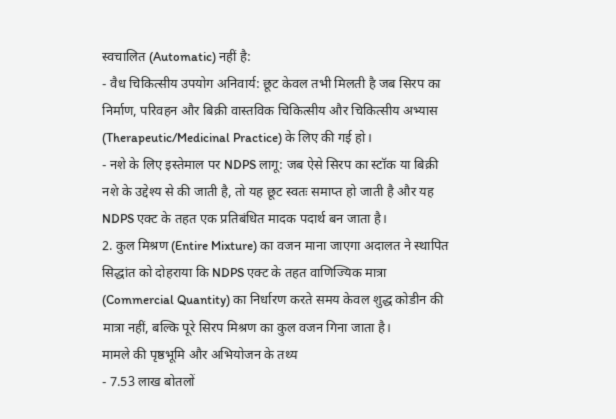स्वचालित (Automatic) नहीं है:
- वैध चिकित्सीय उपयोग अनिवार्य: छूट केवल तभी मिलती है जब सिरप का निर्माण, परिवहन और बिक्री वास्तविक चिकित्सीय और चिकित्सीय अभ्यास (Therapeutic/Medicinal Practice) के लिए की गई हो।
- नशे के लिए इस्तेमाल पर NDPS लागू: जब ऐसे सिरप का स्टॉक या बिक्री नशे के उद्देश्य से की जाती है, तो यह छूट स्वतः समाप्त हो जाती है और यह NDPS एक्ट के तहत एक प्रतिबंधित मादक पदार्थ बन जाता है।
2. कुल मिश्रण (Entire Mixture) का वजन माना जाएगा अदालत ने स्थापित सिद्धांत को दोहराया कि NDPS एक्ट के तहत वाणिज्यिक मात्रा (Commercial Quantity) का निर्धारण करते समय केवल शुद्ध कोडीन की मात्रा नहीं, बल्कि पूरे सिरप मिश्रण का कुल वजन गिना जाता है।
मामले की पृष्ठभूमि और अभियोजन के तथ्य
- 7.53 लाख बोतलों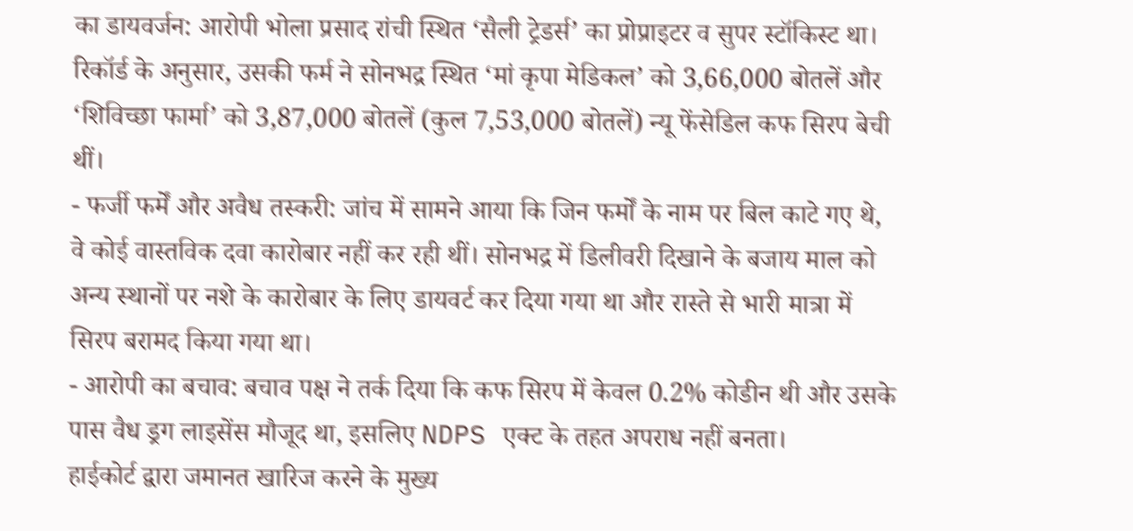का डायवर्जन: आरोपी भोला प्रसाद रांची स्थित ‘सैली ट्रेडर्स’ का प्रोप्राइटर व सुपर स्टॉकिस्ट था। रिकॉर्ड के अनुसार, उसकी फर्म ने सोनभद्र स्थित ‘मां कृपा मेडिकल’ को 3,66,000 बोतलें और ‘शिविच्छा फार्मा’ को 3,87,000 बोतलें (कुल 7,53,000 बोतलें) न्यू फेंसेडिल कफ सिरप बेची थीं।
- फर्जी फर्में और अवैध तस्करी: जांच में सामने आया कि जिन फर्मों के नाम पर बिल काटे गए थे, वे कोई वास्तविक दवा कारोबार नहीं कर रही थीं। सोनभद्र में डिलीवरी दिखाने के बजाय माल को अन्य स्थानों पर नशे के कारोबार के लिए डायवर्ट कर दिया गया था और रास्ते से भारी मात्रा में सिरप बरामद किया गया था।
- आरोपी का बचाव: बचाव पक्ष ने तर्क दिया कि कफ सिरप में केवल 0.2% कोडीन थी और उसके पास वैध ड्रग लाइसेंस मौजूद था, इसलिए NDPS एक्ट के तहत अपराध नहीं बनता।
हाईकोर्ट द्वारा जमानत खारिज करने के मुख्य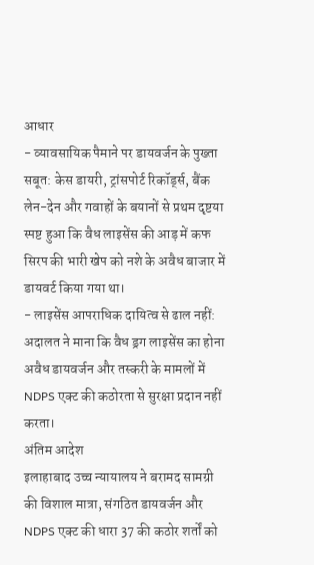आधार
- व्यावसायिक पैमाने पर डायवर्जन के पुख्ता सबूत: केस डायरी, ट्रांसपोर्ट रिकॉर्ड्स, बैंक लेन-देन और गवाहों के बयानों से प्रथम दृष्टया स्पष्ट हुआ कि वैध लाइसेंस की आड़ में कफ सिरप की भारी खेप को नशे के अवैध बाजार में डायवर्ट किया गया था।
- लाइसेंस आपराधिक दायित्व से ढाल नहीं: अदालत ने माना कि वैध ड्रग लाइसेंस का होना अवैध डायवर्जन और तस्करी के मामलों में NDPS एक्ट की कठोरता से सुरक्षा प्रदान नहीं करता।
अंतिम आदेश
इलाहाबाद उच्च न्यायालय ने बरामद सामग्री की विशाल मात्रा, संगठित डायवर्जन और NDPS एक्ट की धारा 37 की कठोर शर्तों को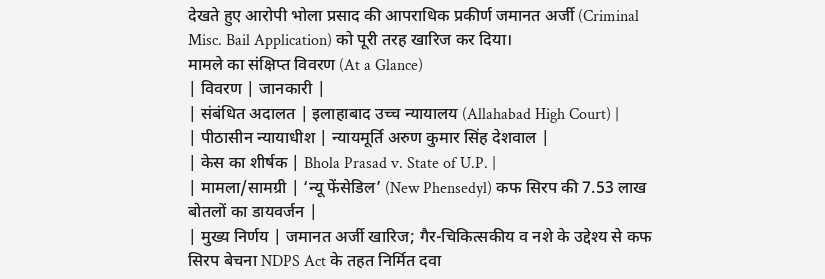देखते हुए आरोपी भोला प्रसाद की आपराधिक प्रकीर्ण जमानत अर्जी (Criminal Misc. Bail Application) को पूरी तरह खारिज कर दिया।
मामले का संक्षिप्त विवरण (At a Glance)
| विवरण | जानकारी |
| संबंधित अदालत | इलाहाबाद उच्च न्यायालय (Allahabad High Court) |
| पीठासीन न्यायाधीश | न्यायमूर्ति अरुण कुमार सिंह देशवाल |
| केस का शीर्षक | Bhola Prasad v. State of U.P. |
| मामला/सामग्री | ‘न्यू फेंसेडिल’ (New Phensedyl) कफ सिरप की 7.53 लाख बोतलों का डायवर्जन |
| मुख्य निर्णय | जमानत अर्जी खारिज; गैर-चिकित्सकीय व नशे के उद्देश्य से कफ सिरप बेचना NDPS Act के तहत निर्मित दवा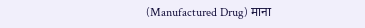(Manufactured Drug) माना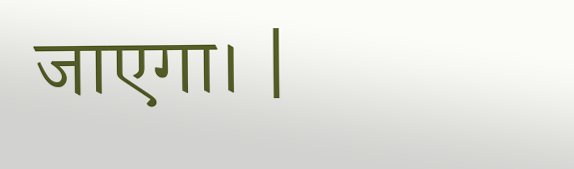जाएगा। |